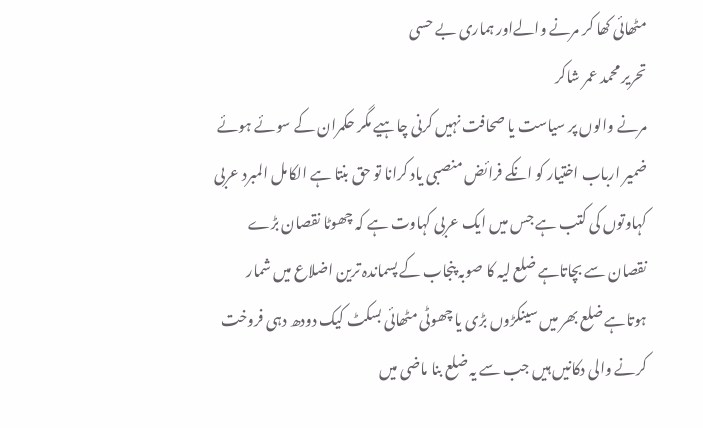مٹھائی کھا کر مرنے والےاور ہماری بے حسی
تحریر محمد عمر شاکر
مرنے والوں پر سیاست یا صحافت نہیں کرنی چاہیے مگر حکمران کے سوئے ہوئے ضمیر ارباب اختیار کو انکے فرائض منصبی یاد کرانا تو حق بنتا ہے الکامل المبرد عربی کہاوتوں کی کتب ہے جس میں ایک عربی کہاوت ہے کہ چھوٹا نقصان بڑے نقصان سے بچاتاہے ضلع لیہ کا صوبہ پنجاب کے پسماندہ ترین اضلاع میں شمار ہوتاہے ضلع بھر میں سینکڑوں بڑی یا چھوٹی مٹھائی بسکٹ کیک دودھ دہی فروخت کرنے والی دکانیں ہیں جب سے یہ ضلع بنا ماضی میں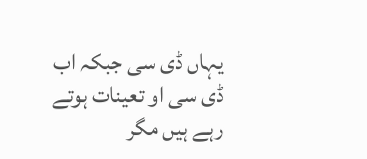یہاں ڈی سی جبکہ اب ڈی سی او تعینات ہوتے رہے ہیں مگر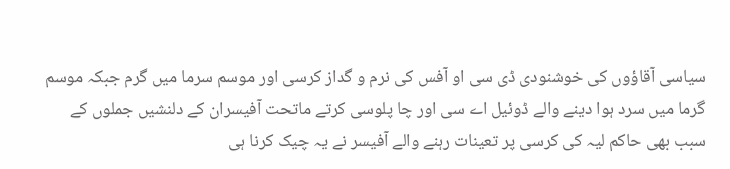سیاسی آقاؤوں کی خوشنودی ڈی سی او آفس کی نرم و گداز کرسی اور موسم سرما میں گرم جبکہ موسم گرما میں سرد ہوا دینے والے ڈوئیل اے سی اور چا پلوسی کرتے ماتحت آفیسران کے دلنشیں جملوں کے سبب بھی حاکم لیہ کی کرسی پر تعینات رہنے والے آفیسر نے یہ چیک کرنا ہی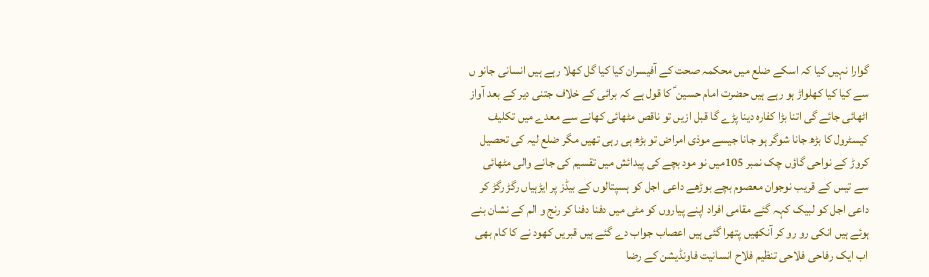گوارا نہیں کیا کہ اسکے ضلع میں محکمہ صحت کے آفیسران کیا کیا گل کھلا رہے ہیں انسانی جانو ں سے کیا کیا کھلواڑ ہو رہے ہیں حضرت امام حسین ؑ کا قول ہے کہ برائی کے خلاف جتنی دیر کے بعد آواز اٹھائی جائے گی اتنا بڑا کفارہ دینا پڑے گا قبل ازیں تو ناقص مٹھائی کھانے سے معدے میں تکلیف کیسٹرول کا بڑھ جانا شوگر ہو جانا جیسے موذی امراض تو بڑھ ہی رہی تھیں مگر ضلع لیہ کی تحصیل کروڑ کے نواحی گاؤں چک نمبر 105میں نو مود بچے کی پیدائش میں تقسیم کی جانے والی مٹھائی سے تیس کے قریب نوجوان معصوم بچے بوڑھے داعی اجل کو ہسپتالوں کے بیڈز پر ایڑہیاں رگڑ رگڑ کر داعی اجل کو لبیک کہہ گئے مقامی افراد اپنے پیاروں کو مٹی میں دفنا دفنا کر رنج و الم کے نشان بنے ہوئے ہیں انکی رو رو کر آنکھیں پتھرا گئی ہیں اعصاب جواب دے گئے ہیں قبریں کھود نے کا کام بھی اب ایک رفاحی فلاحی تنظیم فلاح انسانیت فاونڈیشن کے رضا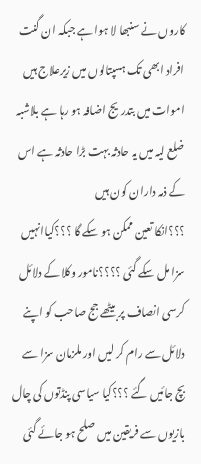کاروں نے سنبھا لا ہوا ہے جبکہ ان گنت افراد ابھی تک ہسپتالوں میں زیرعلاج ہیں اموات میں بتدریج اضافہ ہو رہا ہے بلاشبہ ضلع لیہ میں یہ حادثہ بہت بڑا حادثہ ہے اس کے ذمہ داران کون ہیں
؟؟؟انکا تعین ممکن ہو سکے گا ؟؟؟کیاانہیں سزا مل سکے گئی ؟؟؟؟نامور وکلا کے دلائل کرسی انصاف پر بیٹھے جج صاحب کو اپنے دلائل سے رام کر لیں اور ملزمان سزا سے بچ جائیں گئے ؟؟؟کیا سیاسی پنڈتوں کی چال بازیوں سے فریقین میں صلح ہو جائے گئی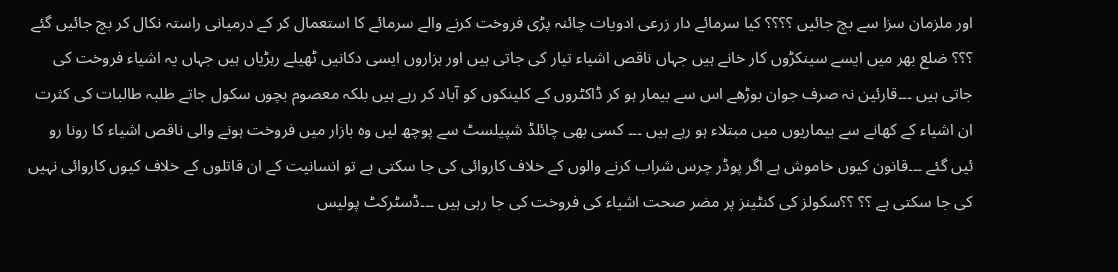اور ملزمان سزا سے بچ جائیں ؟؟؟؟ کیا سرمائے دار زرعی ادویات چائنہ پڑی فروخت کرنے والے سرمائے کا استعمال کر کے درمیانی راستہ نکال کر بچ جائیں گئے ؟؟؟ ضلع بھر میں ایسے سینکڑوں کار خانے ہیں جہاں ناقص اشیاء تیار کی جاتی ہیں اور ہزاروں ایسی دکانیں ٹھیلے رہڑیاں ہیں جہاں یہ اشیاء فروخت کی جاتی ہیں ۔۔۔قارئین نہ صرف جوان بوڑھے اس سے بیمار ہو کر ڈاکٹروں کے کلینکوں کو آباد کر رہے ہیں بلکہ معصوم بچوں سکول جاتے طلبہ طالبات کی کثرت ان اشیاء کے کھانے سے بیماریوں میں مبتلاء ہو رہے ہیں ۔۔۔ کسی بھی چائلڈ شپیلسٹ سے پوچھ لیں وہ بازار میں فروخت ہونے والی ناقص اشیاء کا رونا رو ئیں گئے ۔۔۔قانون کیوں خاموش ہے اگر پوڈر چرس شراب کرنے والوں کے خلاف کاروائی کی جا سکتی ہے تو انسانیت کے ان قاتلوں کے خلاف کیوں کاروائی نہیں کی جا سکتی ہے ؟؟ ؟؟سکولز کی کنٹینز پر مضر صحت اشیاء کی فروخت کی جا رہی ہیں ۔۔۔ڈسٹرکٹ پولیس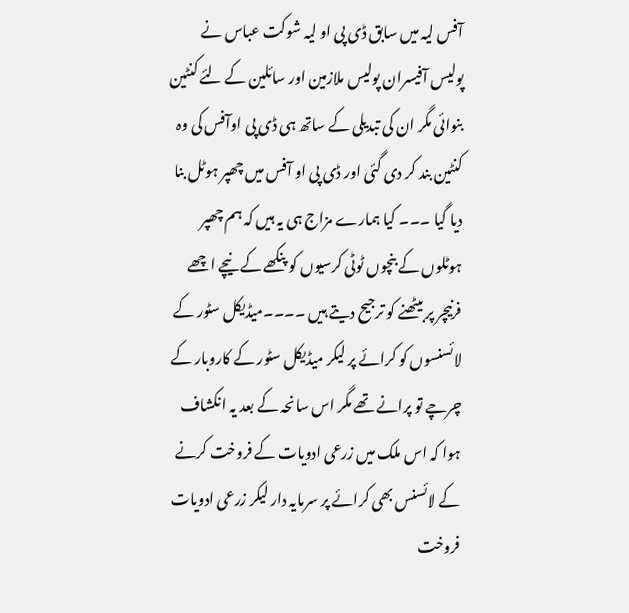آفس لیہ میں سابق ڈی پی او لیہ شوکت عباس نے پولیس آفیسران پولیس ملازمین اور سائلین کے لئے کنٹین بنوائی مگر ان کی تبدیلی کے ساتھ ہی ڈی پی اوآفس کی وہ کنٹین بند کر دی گئی اور ڈی پی او آفس میں چھپر ہوٹل بنا دیا گیا ۔۔۔ کیا ہمارے مزاج ہی یہ ہیں کہ ہم چھپر ہوٹلوں کے بنچوں ٹوٹی کرسیوں کو پنکھے کے نیچے اچھے فرنیچر پر بیٹھنے کو ترجیح دیتے ہیں ۔۔۔۔میڈیکل سٹور کے لائسنسوں کو کرائے پر لیکر میڈیکل سٹور کے کاروبار کے چرچے تو پرانے تھے مگر اس سانحہ کے بعد یہ انکشاف ہوا کہ اس ملک میں زرعی ادویات کے فروخت کرنے کے لائسنس بھی کرائے پر سرمایہ دار لیکر زرعی ادویات فروخت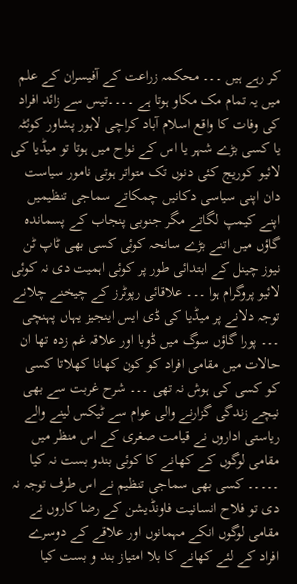کر رہے ہیں ۔۔۔ محکمہ زراعت کے آفیسران کے علم میں یہ تمام مک مکاو ہوتا ہے ۔۔۔۔تیس سے زائد افراد کی وفات کا واقع اسلام آباد کراچی لاہور پشاور کوئٹہ یا کسی بڑے شہر یا اس کے نواح میں ہوتا تو میڈیا کی لائیو کوریج کئی دنوں تک متواتر ہوتی نامور سیاست دان اپنی سیاسی دکانیں چمکاتے سماجی تنظیمیں اپنے کیمپ لگاتے مگر جنوبی پنجاب کے پسماندہ گاؤں میں اتنے بڑے سانحہ کوئی کسی بھی ٹاپ ٹن نیوز چینل کے ابتدائی طور پر کوئی اہمیت دی نہ کوئی لائیو پروگرام ہوا ۔۔۔ علاقائی رپوٹرز کے چیخنے چلانے توجہ دلانے پر میڈیا کی ڈی ایس اینجیز یہاں پہنچی ۔۔۔ پورا گاؤں سوگ میں ڈوبا اور علاقہ غم زدہ تھا ان حالات میں مقامی افراد کو کون کھانا کھلاتا کسی کو کسی کی ہوش نہ تھی ۔۔۔ شرح غربت سے بھی نیچے زندگی گزارنے والی عوام سے ٹیکس لینے والے ریاستی اداروں نے قیامت صغری کے اس منظر میں مقامی لوگوں کے کھانے کا کوئی بندو بست نہ کیا ۔۔۔۔۔ کسی بھی سماجی تنظیم نے اس طرف توجہ نہ دی تو فلاح انسانیت فاونڈیشن کے رضا کاروں نے مقامی لوگوں انکے مہمانوں اور علاقے کے دوسرے افراد کے لئے کھانے کا بلا امتیاز بند و بست کیا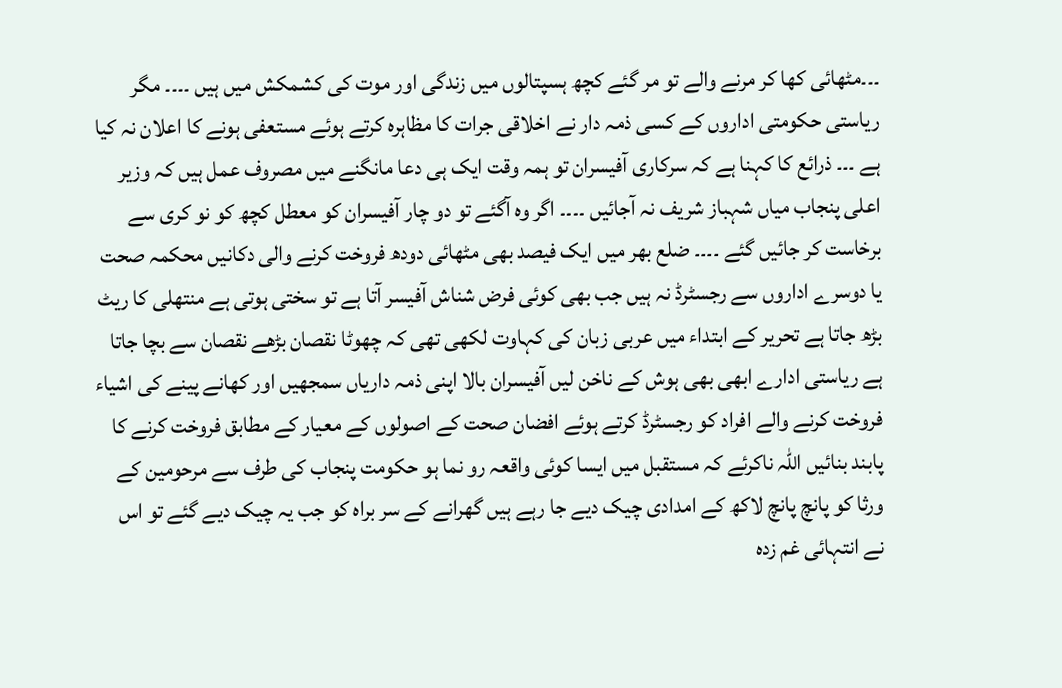۔۔۔مٹھائی کھا کر مرنے والے تو مر گئے کچھ ہسپتالوں میں زندگی اور موت کی کشمکش میں ہیں ۔۔۔۔ مگر ریاستی حکومتی اداروں کے کسی ذمہ دار نے اخلاقی جرات کا مظاہرہ کرتے ہوئے مستعفی ہونے کا اعلان نہ کیا ہے ۔۔۔ ذرائع کا کہنا ہے کہ سرکاری آفیسران تو ہمہ وقت ایک ہی دعا مانگنے میں مصروف عمل ہیں کہ وزیر اعلی پنجاب میاں شہباز شریف نہ آجائیں ۔۔۔۔ اگر وہ آگئے تو دو چار آفیسران کو معطل کچھ کو نو کری سے برخاست کر جائیں گئے ۔۔۔۔ ضلع بھر میں ایک فیصد بھی مٹھائی دودھ فروخت کرنے والی دکانیں محکمہ صحت یا دوسرے اداروں سے رجسٹرڈ نہ ہیں جب بھی کوئی فرض شناش آفیسر آتا ہے تو سختی ہوتی ہے منتھلی کا ریٹ بڑھ جاتا ہے تحریر کے ابتداء میں عربی زبان کی کہاوت لکھی تھی کہ چھوٹا نقصان بڑھے نقصان سے بچا جاتا ہے ریاستی ادارے ابھی بھی ہوش کے ناخن لیں آفیسران بالا اپنی ذمہ داریاں سمجھیں اور کھانے پینے کی اشیاء فروخت کرنے والے افراد کو رجسٹرڈ کرتے ہوئے افضان صحت کے اصولوں کے معیار کے مطابق فروخت کرنے کا پابند بنائیں اللہ ناکرئے کہ مستقبل میں ایسا کوئی واقعہ رو نما ہو حکومت پنجاب کی طرف سے مرحومین کے ورثا کو پانچ پانچ لاکھ کے امدادی چیک دیے جا رہے ہیں گھرانے کے سر براہ کو جب یہ چیک دیے گئے تو اس نے انتہائی غم زدہ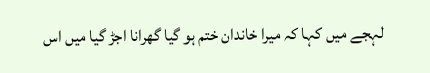لہجے میں کہا کہ میرا خاندان ختم ہو گیا گھرانا اجڑ گیا میں اس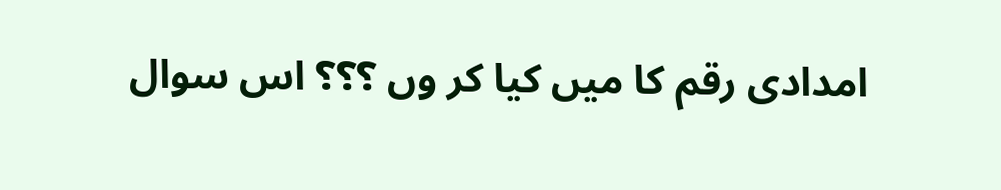امدادی رقم کا میں کیا کر وں ؟؟؟ اس سوال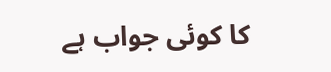کا کوئی جواب ہے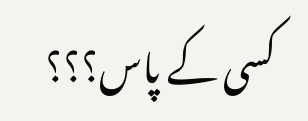کسی کے پاس؟؟؟